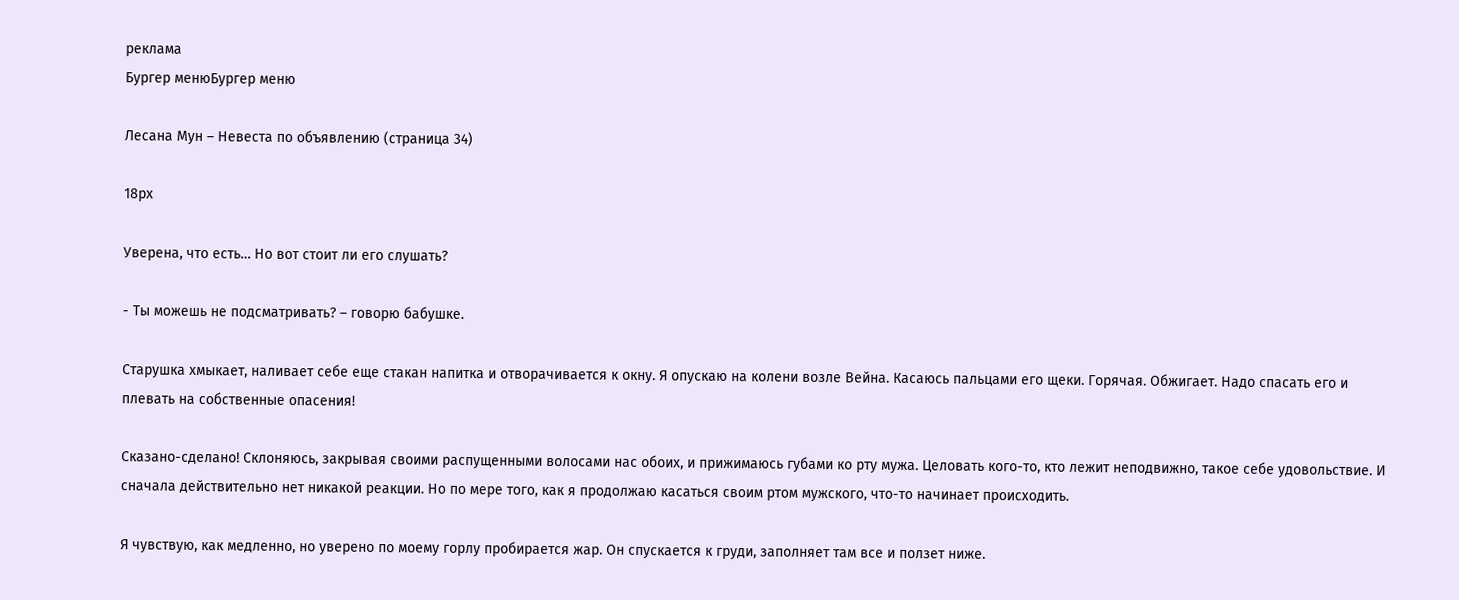реклама
Бургер менюБургер меню

Лесана Мун – Невеста по объявлению (страница 34)

18px

Уверена, что есть… Но вот стоит ли его слушать?

- Ты можешь не подсматривать? – говорю бабушке.

Старушка хмыкает, наливает себе еще стакан напитка и отворачивается к окну. Я опускаю на колени возле Вейна. Касаюсь пальцами его щеки. Горячая. Обжигает. Надо спасать его и плевать на собственные опасения!

Сказано-сделано! Склоняюсь, закрывая своими распущенными волосами нас обоих, и прижимаюсь губами ко рту мужа. Целовать кого-то, кто лежит неподвижно, такое себе удовольствие. И сначала действительно нет никакой реакции. Но по мере того, как я продолжаю касаться своим ртом мужского, что-то начинает происходить.

Я чувствую, как медленно, но уверено по моему горлу пробирается жар. Он спускается к груди, заполняет там все и ползет ниже.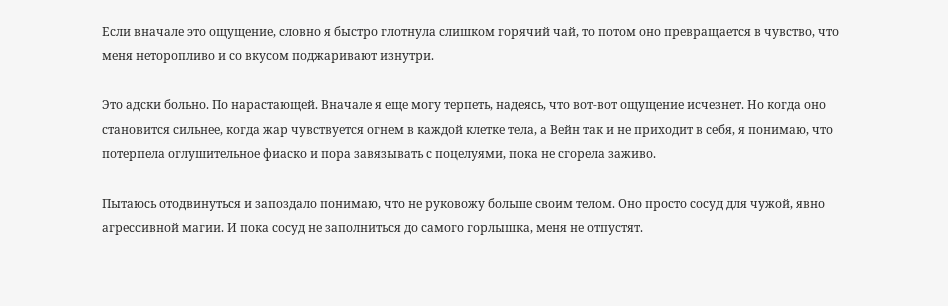Если вначале это ощущение, словно я быстро глотнула слишком горячий чай, то потом оно превращается в чувство, что меня неторопливо и со вкусом поджаривают изнутри.

Это адски больно. По нарастающей. Вначале я еще могу терпеть, надеясь, что вот-вот ощущение исчезнет. Но когда оно становится сильнее, когда жар чувствуется огнем в каждой клетке тела, а Вейн так и не приходит в себя, я понимаю, что потерпела оглушительное фиаско и пора завязывать с поцелуями, пока не сгорела заживо.

Пытаюсь отодвинуться и запоздало понимаю, что не руковожу больше своим телом. Оно просто сосуд для чужой, явно агрессивной магии. И пока сосуд не заполниться до самого горлышка, меня не отпустят.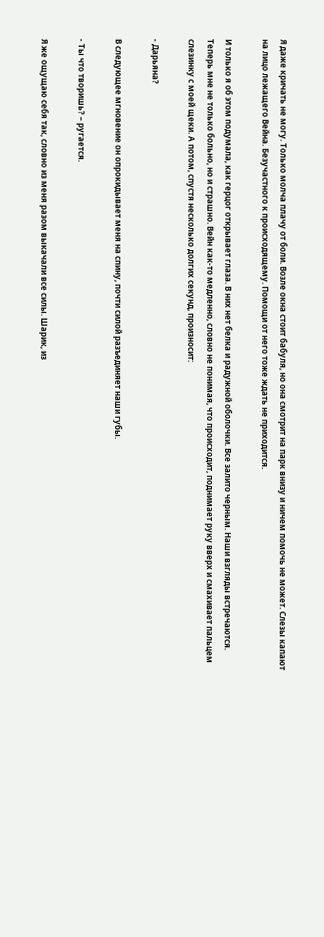Я даже кричать не могу. Только молча плачу от боли. Возле окна стоит бабуля, но она смотрит на парк внизу и ничем помочь не может. Слезы капают на лицо лежащего Вейна. Безучастного к происходящему. Помощи от него тоже ждать не приходится.

И только я об этом подумала, как герцог открывает глаза. В них нет белка и радужной оболочки. Все залито черным. Наши взгляды встречаются. Теперь мне не только больно, но и страшно. Вейн как-то медленно, словно не понимая, что происходит, поднимает руку вверх и смахивает пальцем слезинку с моей щеки. А потом, спустя несколько долгих секунд, произносит:

- Дарьяна?

В следующее мгновение он опрокидывает меня на спину, почти силой разъединяет наши губы.

- Ты что творишь? – ругается.

Я же ощущаю себя так, словно из меня разом выкачали все силы. Шарик, из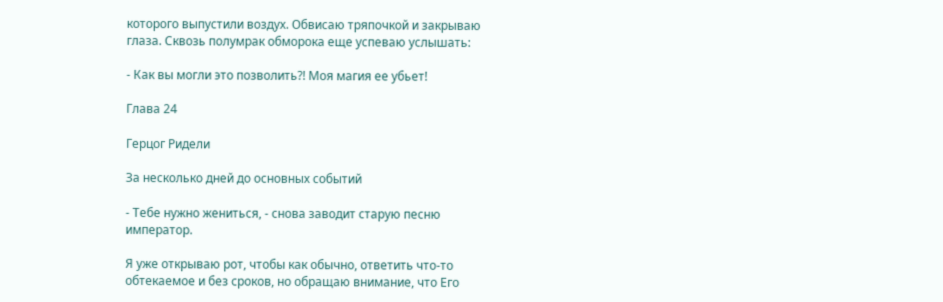которого выпустили воздух. Обвисаю тряпочкой и закрываю глаза. Сквозь полумрак обморока еще успеваю услышать:

- Как вы могли это позволить?! Моя магия ее убьет!

Глава 24

Герцог Ридели

За несколько дней до основных событий

- Тебе нужно жениться, - снова заводит старую песню император.

Я уже открываю рот, чтобы как обычно, ответить что-то обтекаемое и без сроков, но обращаю внимание, что Его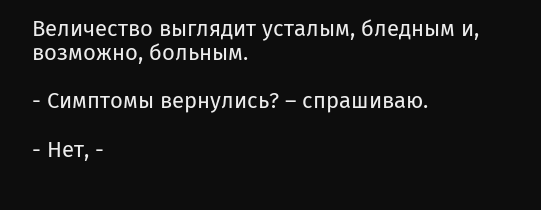Величество выглядит усталым, бледным и, возможно, больным.

- Симптомы вернулись? – спрашиваю.

- Нет, -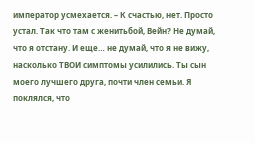император усмехается. – К счастью, нет. Просто устал. Так что там с женитьбой, Вейн? Не думай, что я отстану. И еще… не думай, что я не вижу, насколько ТВОИ симптомы усилились. Ты сын моего лучшего друга, почти член семьи. Я поклялся, что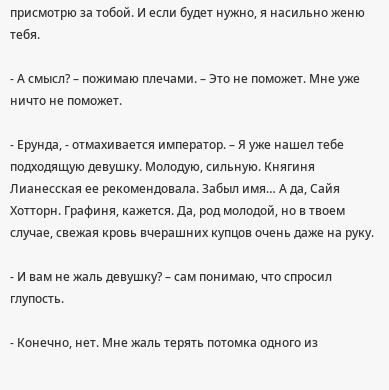присмотрю за тобой. И если будет нужно, я насильно женю тебя.

- А смысл? – пожимаю плечами. – Это не поможет. Мне уже ничто не поможет.

- Ерунда, - отмахивается император. – Я уже нашел тебе подходящую девушку. Молодую, сильную. Княгиня Лианесская ее рекомендовала. Забыл имя… А да, Сайя Хотторн. Графиня, кажется. Да, род молодой, но в твоем случае, свежая кровь вчерашних купцов очень даже на руку.

- И вам не жаль девушку? – сам понимаю, что спросил глупость.

- Конечно, нет. Мне жаль терять потомка одного из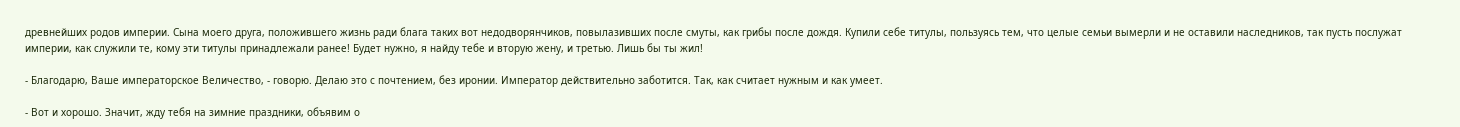древнейших родов империи. Сына моего друга, положившего жизнь ради блага таких вот недодворянчиков, повылазивших после смуты, как грибы после дождя. Купили себе титулы, пользуясь тем, что целые семьи вымерли и не оставили наследников, так пусть послужат империи, как служили те, кому эти титулы принадлежали ранее! Будет нужно, я найду тебе и вторую жену, и третью. Лишь бы ты жил!

- Благодарю, Ваше императорское Величество, - говорю. Делаю это с почтением, без иронии. Император действительно заботится. Так, как считает нужным и как умеет.

- Вот и хорошо. Значит, жду тебя на зимние праздники, объявим о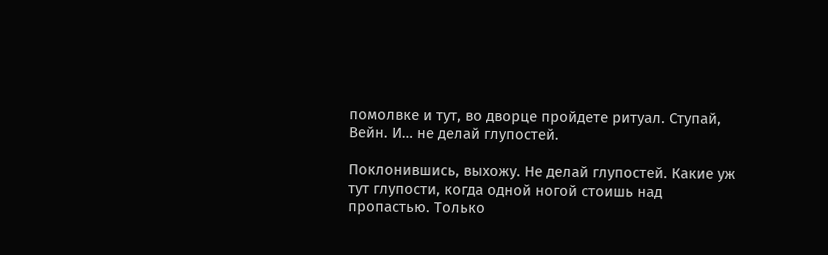помолвке и тут, во дворце пройдете ритуал. Ступай, Вейн. И… не делай глупостей.

Поклонившись, выхожу. Не делай глупостей. Какие уж тут глупости, когда одной ногой стоишь над пропастью. Только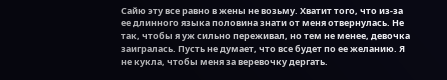Сайю эту все равно в жены не возьму. Хватит того, что из-за ее длинного языка половина знати от меня отвернулась. Не так, чтобы я уж сильно переживал, но тем не менее, девочка заигралась. Пусть не думает, что все будет по ее желанию. Я не кукла, чтобы меня за веревочку дергать.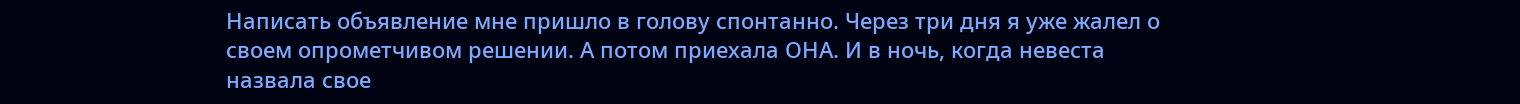Написать объявление мне пришло в голову спонтанно. Через три дня я уже жалел о своем опрометчивом решении. А потом приехала ОНА. И в ночь, когда невеста назвала свое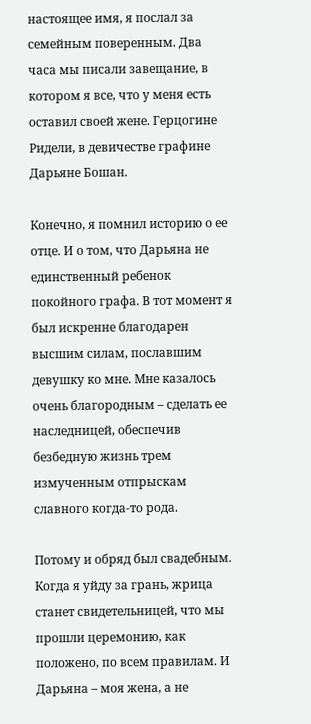настоящее имя, я послал за семейным поверенным. Два часа мы писали завещание, в котором я все, что у меня есть оставил своей жене. Герцогине Ридели, в девичестве графине Дарьяне Бошан.

Конечно, я помнил историю о ее отце. И о том, что Дарьяна не единственный ребенок покойного графа. В тот момент я был искренне благодарен высшим силам, пославшим девушку ко мне. Мне казалось очень благородным – сделать ее наследницей, обеспечив безбедную жизнь трем измученным отпрыскам славного когда-то рода.

Потому и обряд был свадебным. Когда я уйду за грань, жрица станет свидетельницей, что мы прошли церемонию, как положено, по всем правилам. И Дарьяна – моя жена, а не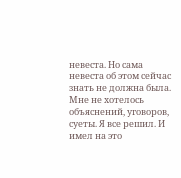невеста. Но сама невеста об этом сейчас знать не должна была. Мне не хотелось объяснений, уговоров, суеты. Я все решил. И имел на это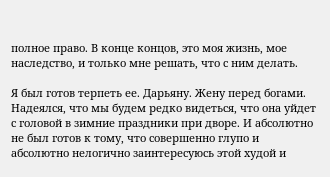полное право. В конце концов, это моя жизнь, мое наследство, и только мне решать, что с ним делать.

Я был готов терпеть ее. Дарьяну. Жену перед богами. Надеялся, что мы будем редко видеться, что она уйдет с головой в зимние праздники при дворе. И абсолютно не был готов к тому, что совершенно глупо и абсолютно нелогично заинтересуюсь этой худой и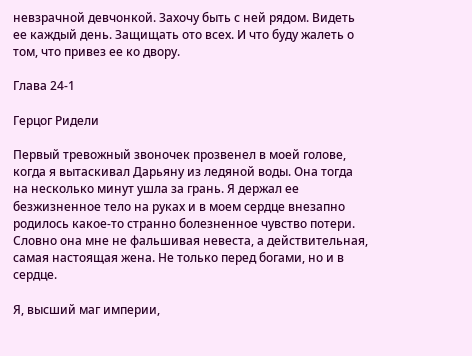невзрачной девчонкой. Захочу быть с ней рядом. Видеть ее каждый день. Защищать ото всех. И что буду жалеть о том, что привез ее ко двору.

Глава 24-1

Герцог Ридели

Первый тревожный звоночек прозвенел в моей голове, когда я вытаскивал Дарьяну из ледяной воды. Она тогда на несколько минут ушла за грань. Я держал ее безжизненное тело на руках и в моем сердце внезапно родилось какое-то странно болезненное чувство потери. Словно она мне не фальшивая невеста, а действительная, самая настоящая жена. Не только перед богами, но и в сердце.

Я, высший маг империи,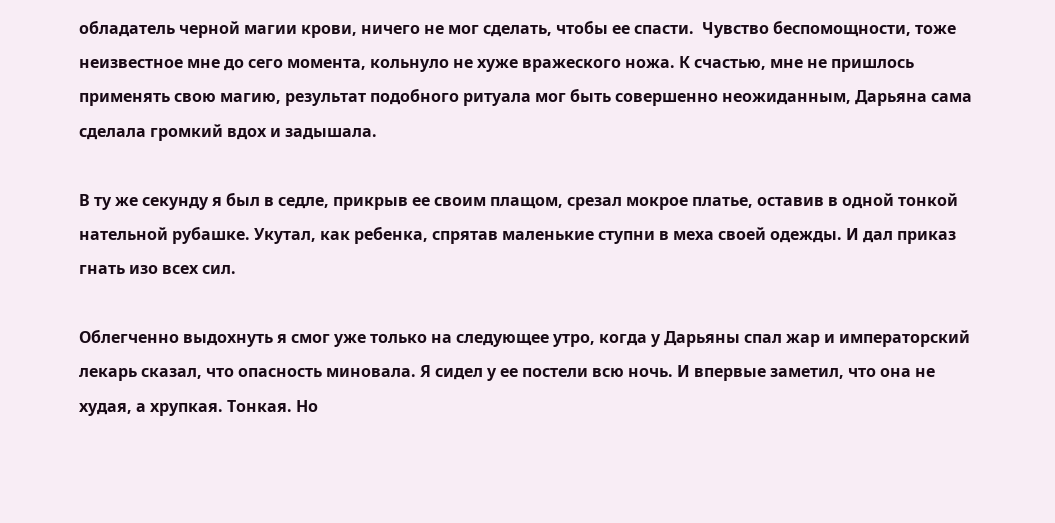обладатель черной магии крови, ничего не мог сделать, чтобы ее спасти.  Чувство беспомощности, тоже неизвестное мне до сего момента, кольнуло не хуже вражеского ножа. К счастью, мне не пришлось применять свою магию, результат подобного ритуала мог быть совершенно неожиданным, Дарьяна сама сделала громкий вдох и задышала.

В ту же секунду я был в седле, прикрыв ее своим плащом, срезал мокрое платье, оставив в одной тонкой нательной рубашке. Укутал, как ребенка, спрятав маленькие ступни в меха своей одежды. И дал приказ гнать изо всех сил.

Облегченно выдохнуть я смог уже только на следующее утро, когда у Дарьяны спал жар и императорский лекарь сказал, что опасность миновала. Я сидел у ее постели всю ночь. И впервые заметил, что она не худая, а хрупкая. Тонкая. Но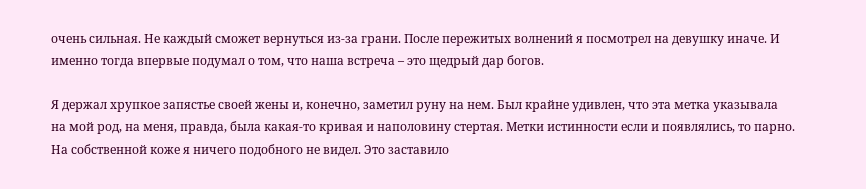очень сильная. Не каждый сможет вернуться из-за грани. После пережитых волнений я посмотрел на девушку иначе. И именно тогда впервые подумал о том, что наша встреча – это щедрый дар богов.

Я держал хрупкое запястье своей жены и, конечно, заметил руну на нем. Был крайне удивлен, что эта метка указывала на мой род, на меня, правда, была какая-то кривая и наполовину стертая. Метки истинности если и появлялись, то парно. На собственной коже я ничего подобного не видел. Это заставило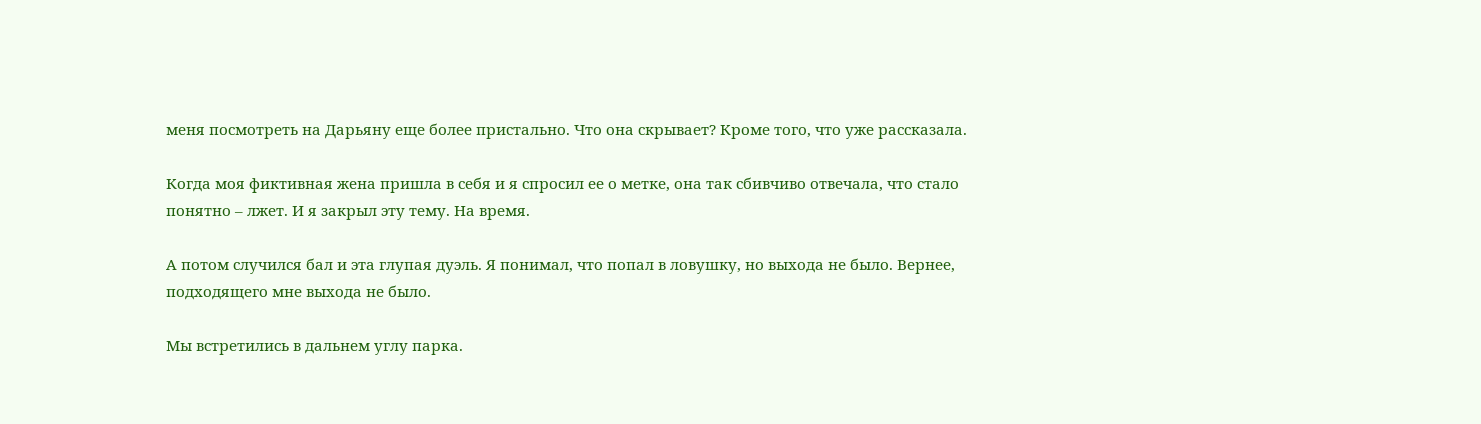меня посмотреть на Дарьяну еще более пристально. Что она скрывает? Кроме того, что уже рассказала.

Когда моя фиктивная жена пришла в себя и я спросил ее о метке, она так сбивчиво отвечала, что стало понятно – лжет. И я закрыл эту тему. На время.

А потом случился бал и эта глупая дуэль. Я понимал, что попал в ловушку, но выхода не было. Вернее, подходящего мне выхода не было.

Мы встретились в дальнем углу парка.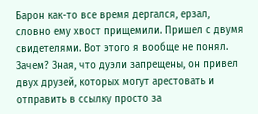Барон как-то все время дергался, ерзал, словно ему хвост прищемили. Пришел с двумя свидетелями. Вот этого я вообще не понял. Зачем? Зная, что дуэли запрещены, он привел двух друзей, которых могут арестовать и отправить в ссылку просто за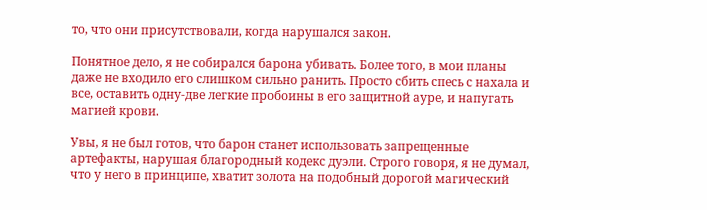то, что они присутствовали, когда нарушался закон.

Понятное дело, я не собирался барона убивать. Более того, в мои планы даже не входило его слишком сильно ранить. Просто сбить спесь с нахала и все, оставить одну-две легкие пробоины в его защитной ауре, и напугать магией крови.

Увы, я не был готов, что барон станет использовать запрещенные артефакты, нарушая благородный кодекс дуэли. Строго говоря, я не думал, что у него в принципе, хватит золота на подобный дорогой магический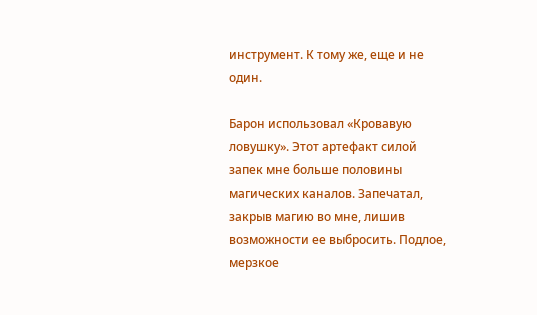инструмент. К тому же, еще и не один.

Барон использовал «Кровавую ловушку». Этот артефакт силой запек мне больше половины магических каналов. Запечатал, закрыв магию во мне, лишив возможности ее выбросить. Подлое, мерзкое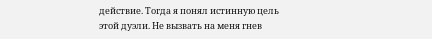действие. Тогда я понял истинную цель этой дуэли. Не вызвать на меня гнев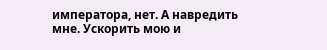императора, нет. А навредить мне. Ускорить мою и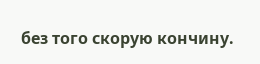без того скорую кончину.